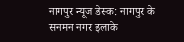नागपुर न्यूज डेस्क: नागपुर के सनमन नगर इलाके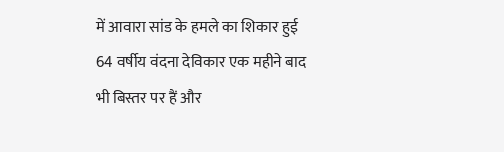में आवारा सांड के हमले का शिकार हुई 64 वर्षीय वंदना देविकार एक महीने बाद भी बिस्तर पर हैं और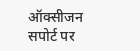ऑक्सीजन सपोर्ट पर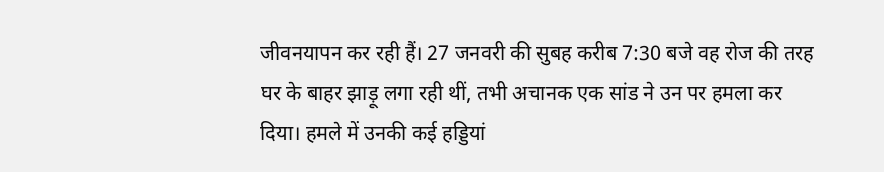जीवनयापन कर रही हैं। 27 जनवरी की सुबह करीब 7:30 बजे वह रोज की तरह घर के बाहर झाड़ू लगा रही थीं, तभी अचानक एक सांड ने उन पर हमला कर दिया। हमले में उनकी कई हड्डियां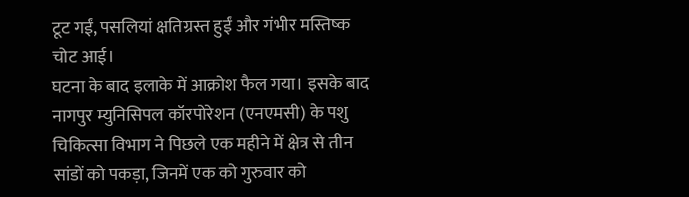टूट गईं, पसलियां क्षतिग्रस्त हुईं और गंभीर मस्तिष्क चोट आई।
घटना के बाद इलाके में आक्रोश फैल गया। इसके बाद नागपुर म्युनिसिपल कॉरपोरेशन (एनएमसी) के पशु चिकित्सा विभाग ने पिछले एक महीने में क्षेत्र से तीन सांडों को पकड़ा, जिनमें एक को गुरुवार को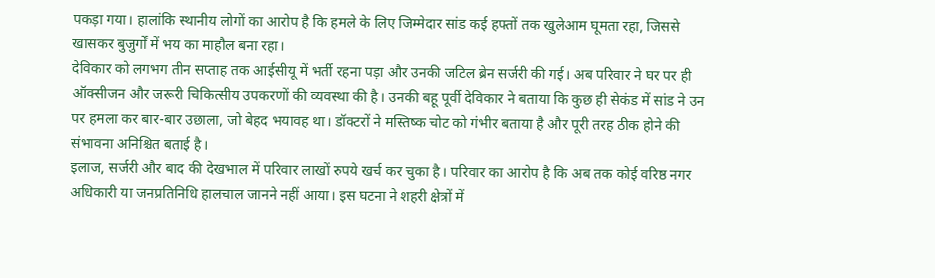पकड़ा गया। हालांकि स्थानीय लोगों का आरोप है कि हमले के लिए जिम्मेदार सांड कई हफ्तों तक खुलेआम घूमता रहा, जिससे खासकर बुजुर्गों में भय का माहौल बना रहा।
देविकार को लगभग तीन सप्ताह तक आईसीयू में भर्ती रहना पड़ा और उनकी जटिल ब्रेन सर्जरी की गई। अब परिवार ने घर पर ही ऑक्सीजन और जरूरी चिकित्सीय उपकरणों की व्यवस्था की है। उनकी बहू पूर्वी देविकार ने बताया कि कुछ ही सेकंड में सांड ने उन पर हमला कर बार-बार उछाला, जो बेहद भयावह था। डॉक्टरों ने मस्तिष्क चोट को गंभीर बताया है और पूरी तरह ठीक होने की संभावना अनिश्चित बताई है।
इलाज, सर्जरी और बाद की देखभाल में परिवार लाखों रुपये खर्च कर चुका है। परिवार का आरोप है कि अब तक कोई वरिष्ठ नगर अधिकारी या जनप्रतिनिधि हालचाल जानने नहीं आया। इस घटना ने शहरी क्षेत्रों में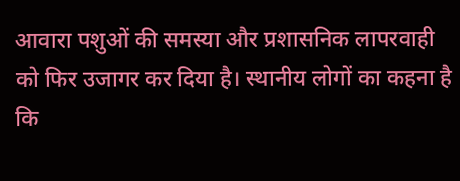आवारा पशुओं की समस्या और प्रशासनिक लापरवाही को फिर उजागर कर दिया है। स्थानीय लोगों का कहना है कि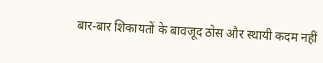बार-बार शिकायतों के बावजूद ठोस और स्थायी कदम नहीं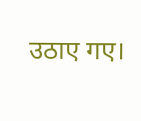उठाए गए।